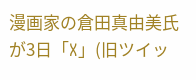漫画家の倉田真由美氏が3日「X」(旧ツイッ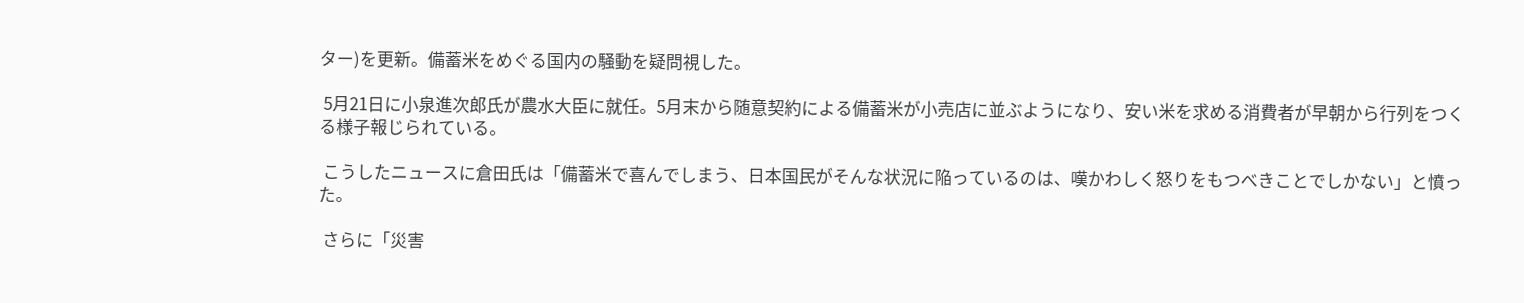ター)を更新。備蓄米をめぐる国内の騒動を疑問視した。

 5月21日に小泉進次郎氏が農水大臣に就任。5月末から随意契約による備蓄米が小売店に並ぶようになり、安い米を求める消費者が早朝から行列をつくる様子報じられている。

 こうしたニュースに倉田氏は「備蓄米で喜んでしまう、日本国民がそんな状況に陥っているのは、嘆かわしく怒りをもつべきことでしかない」と憤った。

 さらに「災害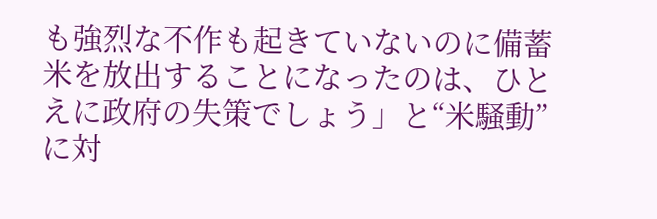も強烈な不作も起きていないのに備蓄米を放出することになったのは、ひとえに政府の失策でしょう」と“米騒動”に対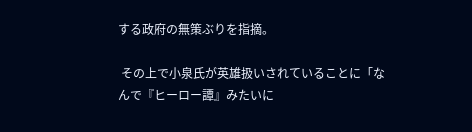する政府の無策ぶりを指摘。

 その上で小泉氏が英雄扱いされていることに「なんで『ヒーロー譚』みたいに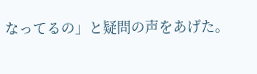なってるの」と疑問の声をあげた。